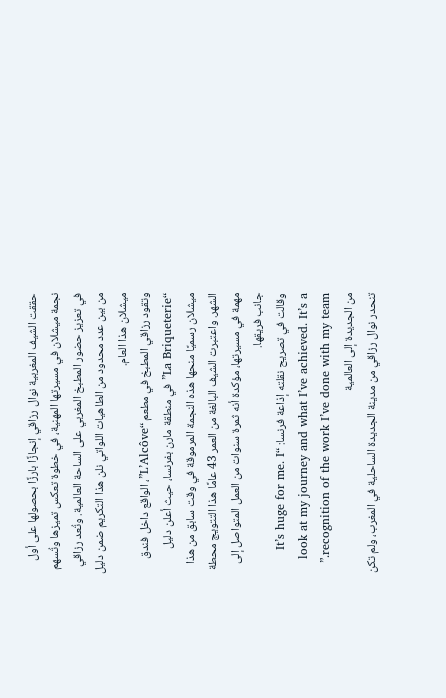حققت الشيف المغربية نوال رزاقي إنجازًا بارزًا بحصولها على أول نجمة ميشلان في مسيرتها المهنية، في خطوة تعكس تميزها وتُسهم في تعزيز حضور المطبخ المغربي على الساحة العالمية. وتُعد رزاقي من بين عدد محدود من الطاهيات اللواتي نلن هذا التكريم ضمن دليل ميشلان هذا العام.
وتقود رزاقي المطبخ في مطعم “L’Alcôve”، الواقع داخل فندق “La Briqueterie” في منطقة مارن بفرنسا، حيث أعلن دليل ميشلان رسميًا منحها هذه النجمة المرموقة في وقت سابق من هذا الشهر. واعتبرت الشيف البالغة من العمر 43 عامًا هذا التتويج محطة مهمة في مسيرتها، مؤكدة أنه ثمرة سنوات من العمل المتواصل إلى جانب فريقها.
وقالت في تصريح نقلته إذاعة فرنسا: “It’s huge for me. I look at my journey and what I’ve achieved. It’s a recognition of the work I’ve done with my team.”
من الجديدة إلى العالمية
تنحدر نوال رزاقي من مدينة الجديدة الساحلية في المغرب، ولم تكن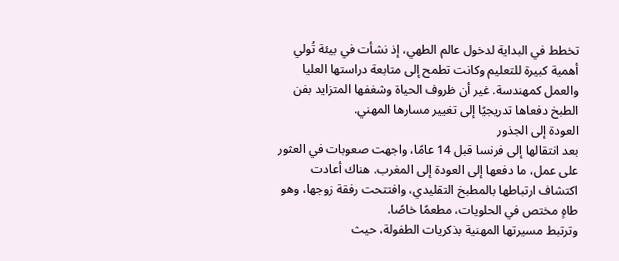تخطط في البداية لدخول عالم الطهي، إذ نشأت في بيئة تُولي أهمية كبيرة للتعليم وكانت تطمح إلى متابعة دراستها العليا والعمل كمهندسة. غير أن ظروف الحياة وشغفها المتزايد بفن الطبخ دفعاها تدريجيًا إلى تغيير مسارها المهني.
العودة إلى الجذور
بعد انتقالها إلى فرنسا قبل 14 عامًا، واجهت صعوبات في العثور على عمل، ما دفعها إلى العودة إلى المغرب. هناك أعادت اكتشاف ارتباطها بالمطبخ التقليدي، وافتتحت رفقة زوجها، وهو طاهٍ مختص في الحلويات، مطعمًا خاصًا.
وترتبط مسيرتها المهنية بذكريات الطفولة، حيث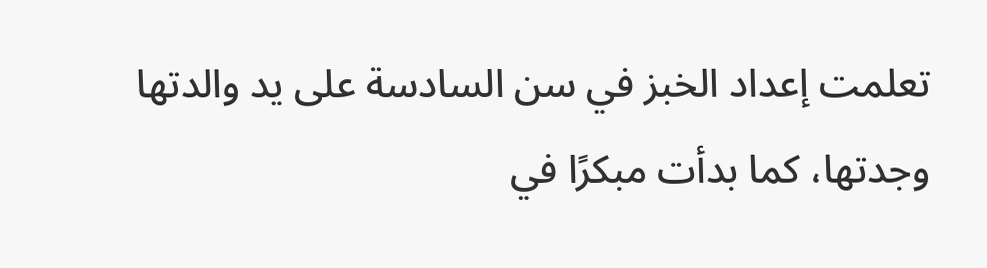تعلمت إعداد الخبز في سن السادسة على يد والدتها وجدتها، كما بدأت مبكرًا في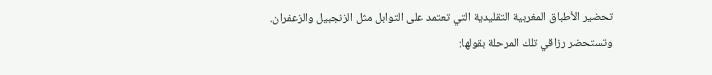تحضير الأطباق المغربية التقليدية التي تعتمد على التوابل مثل الزنجبيل والزعفران.
وتستحضر رزاقي تلك المرحلة بقولها: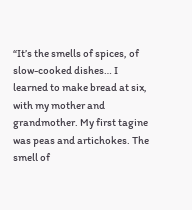“It’s the smells of spices, of slow-cooked dishes… I learned to make bread at six, with my mother and grandmother. My first tagine was peas and artichokes. The smell of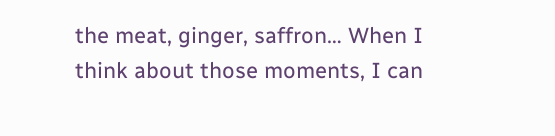the meat, ginger, saffron… When I think about those moments, I can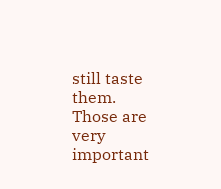still taste them. Those are very important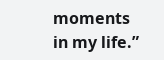moments in my life.”